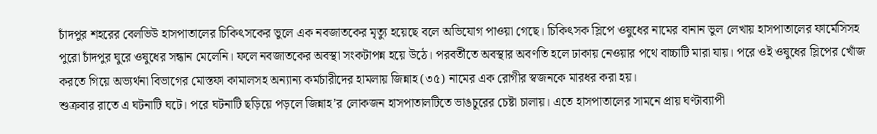চাঁদপুর শহরের বেলভিউ হাসপাতালের চিকিৎসকের ভুলে এক নবজাতকের মৃত্যু হয়েছে বলে অভিযোগ পাওয়া গেছে। চিকিৎসক স্লিপে ওষুধের নামের বানান ভুল লেখায় হাসপাতালের ফার্মেসিসহ পুরো চাঁদপুর ঘুরে ওষুধের সন্ধান মেলেনি। ফলে নবজাতকের অবস্থা সংকটাপন্ন হয়ে উঠে। পরবর্তীতে অবস্থার অবণতি হলে ঢাকায় নেওয়ার পথে বাচ্চাটি মারা যায়। পরে ওই ওষুধের স্লিপের খোঁজ করতে গিয়ে অভ্যর্থনা বিভাগের মোস্তফা কামালসহ অন্যান্য কর্মচারীদের হামলায় জিন্নাহ (৩৫) নামের এক রোগীর স্বজনকে মারধর করা হয়।
শুক্রবার রাতে এ ঘটনাটি ঘটে। পরে ঘটনাটি ছড়িয়ে পড়লে জিন্নাহ’র লোকজন হাসপাতালটিতে ভাঙচুরের চেষ্টা চালায়। এতে হাসপাতালের সামনে প্রায় ঘণ্টাব্যাপী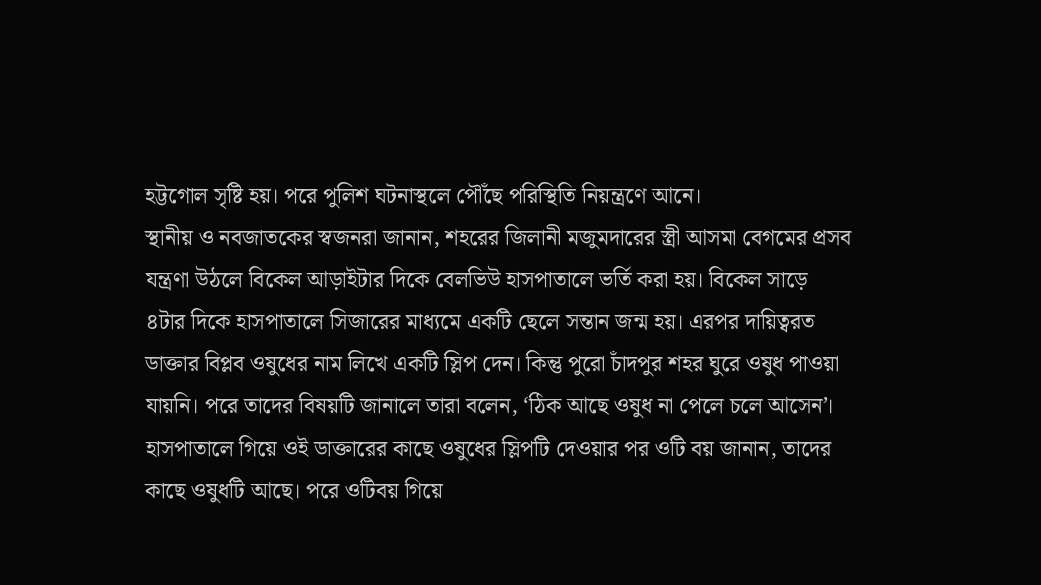হট্টগোল সৃষ্টি হয়। পরে পুলিশ ঘটনাস্থলে পৌঁছে পরিস্থিতি নিয়ন্ত্রণে আনে।
স্থানীয় ও নবজাতকের স্বজনরা জানান, শহরের জিলানী মজুমদারের স্ত্রী আসমা বেগমের প্রসব যন্ত্রণা উঠলে বিকেল আড়াইটার দিকে বেলভিউ হাসপাতালে ভর্তি করা হয়। বিকেল সাড়ে ৪টার দিকে হাসপাতালে সিজারের মাধ্যমে একটি ছেলে সন্তান জন্ম হয়। এরপর দায়িত্বরত ডাক্তার বিপ্লব ওষুধের নাম লিখে একটি স্লিপ দেন। কিন্তু পুরো চাঁদপুর শহর ঘুরে ওষুধ পাওয়া যায়নি। পরে তাদের বিষয়টি জানালে তারা বলেন, ‘ঠিক আছে ওষুধ না পেলে চলে আসেন’। হাসপাতালে গিয়ে ওই ডাক্তারের কাছে ওষুধের স্লিপটি দেওয়ার পর ওটি বয় জানান, তাদের কাছে ওষুধটি আছে। পরে ওটিবয় গিয়ে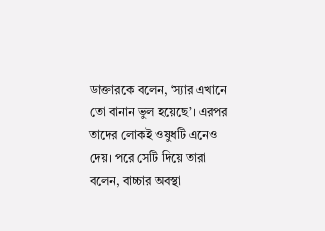ডাক্তারকে বলেন, ‘স্যার এখানে তো বানান ভুল হয়েছে’। এরপর তাদের লোকই ওষুধটি এনেও দেয়। পরে সেটি দিয়ে তারা বলেন, বাচ্চার অবস্থা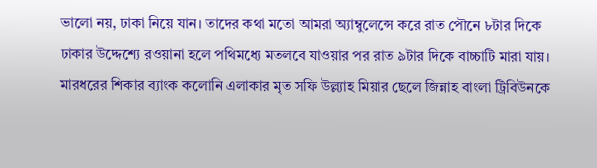ভালো নয়, ঢাকা নিয়ে যান। তাদের কথা মতো আমরা অ্যাম্বুলেন্সে করে রাত পৌনে ৮টার দিকে ঢাকার উদ্দেশ্যে রওয়ানা হলে পথিমধ্যে মতলবে যাওয়ার পর রাত ৯টার দিকে বাচ্চাটি মারা যায়।
মারধরের শিকার ব্যাংক কলোনি এলাকার মৃত সফি উল্ল্যাহ মিয়ার ছেলে জিন্নাহ বাংলা ট্রিবিউনকে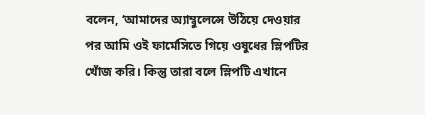বলেন, ‘আমাদের অ্যাম্বুলেন্সে উঠিয়ে দেওয়ার পর আমি ওই ফার্মেসিতে গিয়ে ওষুধের স্লিপটির খোঁজ করি। কিন্তু তারা বলে স্লিপটি এখানে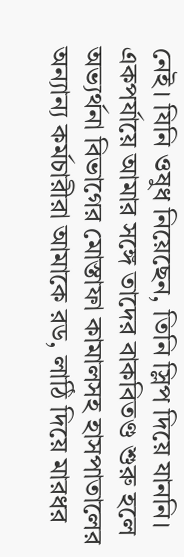নেই। যিনি ওষুধ নিয়েছেন, তিনি স্লিপ দিয়ে যাননি। একপর্যায়ে আমার সঙ্গে তাদের বাকবিতণ্ড শুরু হলে অভ্যর্থনা বিভাগের মোস্তাফা কামালসহ হাসপাতালের অন্যান্য কর্মচারীরা আমাকে রড, লাঠি দিয়ে মারধর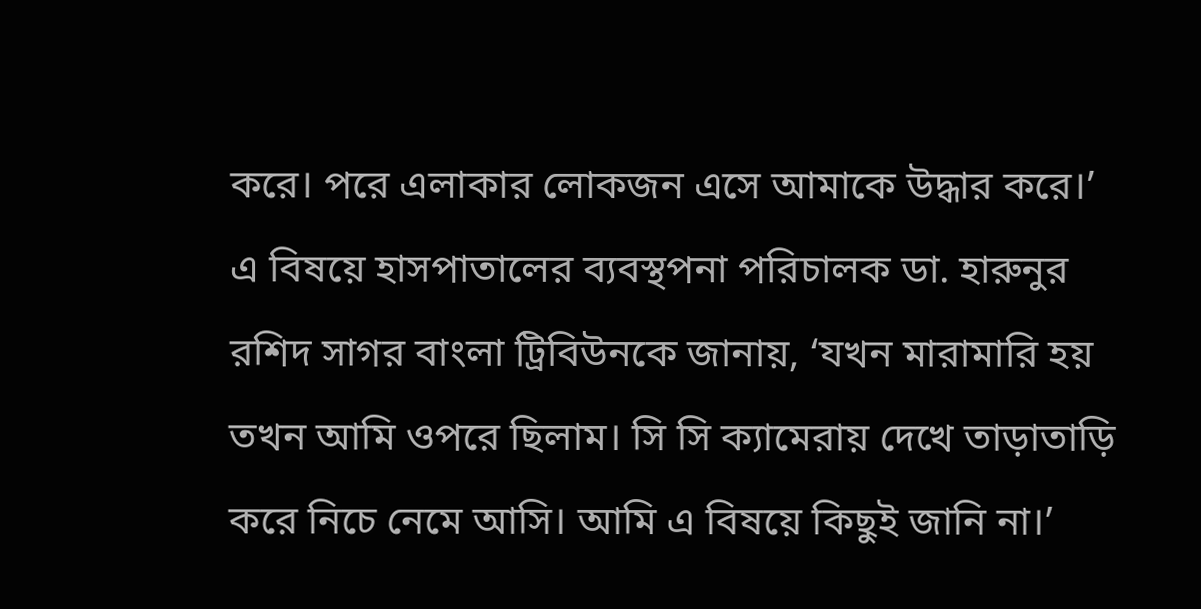করে। পরে এলাকার লোকজন এসে আমাকে উদ্ধার করে।’
এ বিষয়ে হাসপাতালের ব্যবস্থপনা পরিচালক ডা. হারুনুর রশিদ সাগর বাংলা ট্রিবিউনকে জানায়, ‘যখন মারামারি হয় তখন আমি ওপরে ছিলাম। সি সি ক্যামেরায় দেখে তাড়াতাড়ি করে নিচে নেমে আসি। আমি এ বিষয়ে কিছুই জানি না।’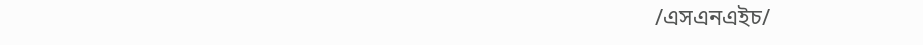/এসএনএইচ/